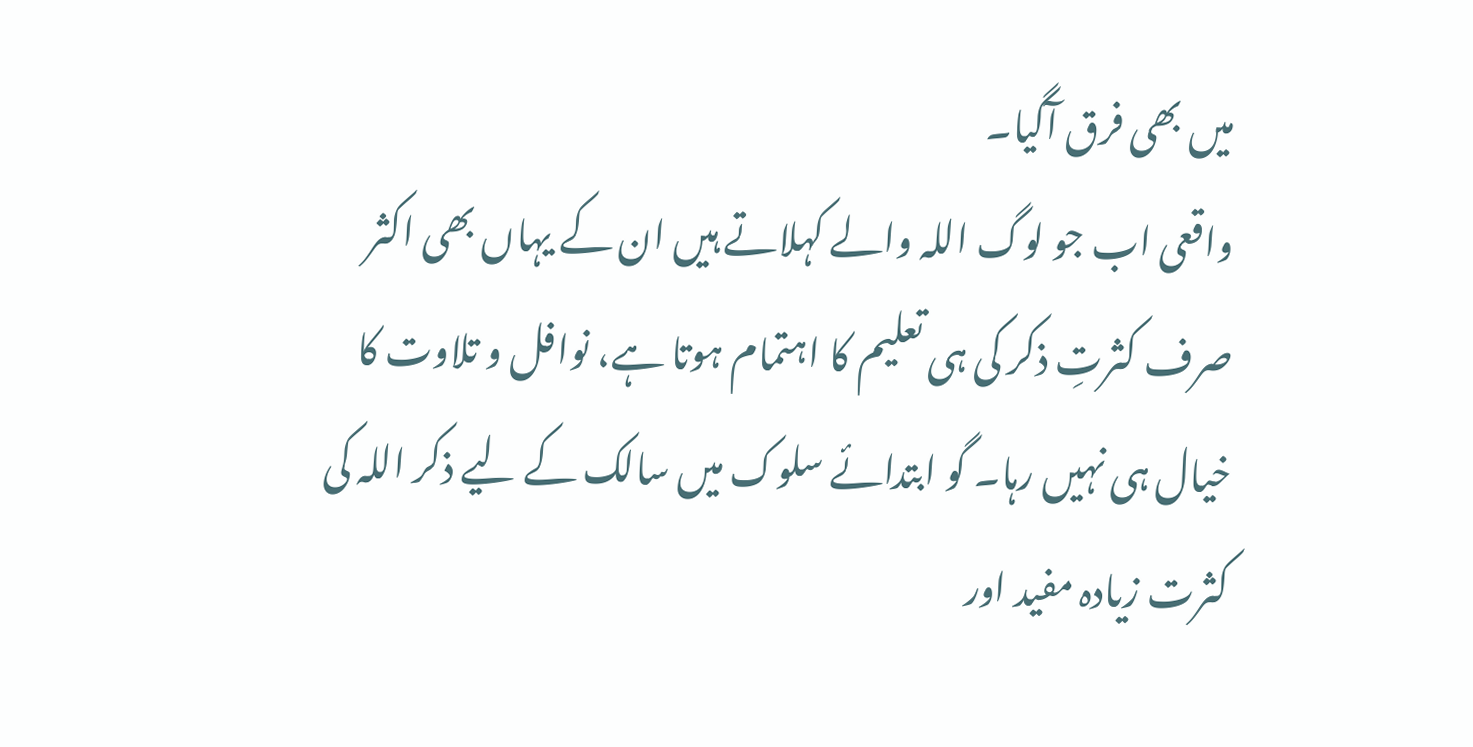میں بھی فرق آگیا۔
واقعی اب جو لوگ اللہ والے کہلاتے ہیں ان کے یہاں بھی اکثر صرف کثرتِ ذکر کی ہی تعلیم کا اہتمام ہوتا ہے، نوافل و تلاوت کا خیال ہی نہیں رہا۔ گو ابتدائے سلوک میں سالک کے لیے ذکر اللہ کی کثرت زیادہ مفید اور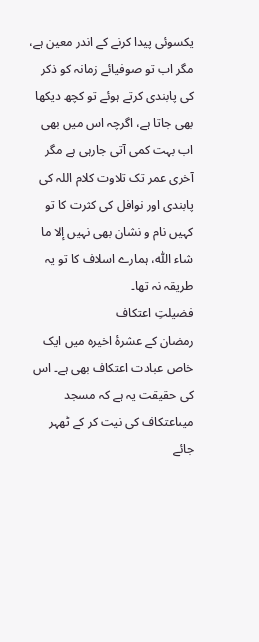یکسوئی پیدا کرنے کے اندر معین ہے، مگر اب تو صوفیائے زمانہ کو ذکر کی پابندی کرتے ہوئے تو کچھ دیکھا بھی جاتا ہے، اگرچہ اس میں بھی اب بہت کمی آتی جارہی ہے مگر آخری عمر تک تلاوت کلام اللہ کی پابندی اور نوافل کی کثرت کا تو کہیں نام و نشان بھی نہیں إلا ما شاء اللّٰہ، ہمارے اسلاف کا تو یہ طریقہ نہ تھا۔
فضیلتِ اعتکاف
رمضان کے عشرۂ اخیرہ میں ایک خاص عبادت اعتکاف بھی ہے۔ اس کی حقیقت یہ ہے کہ مسجد میںاعتکاف کی نیت کر کے ٹھہر جائے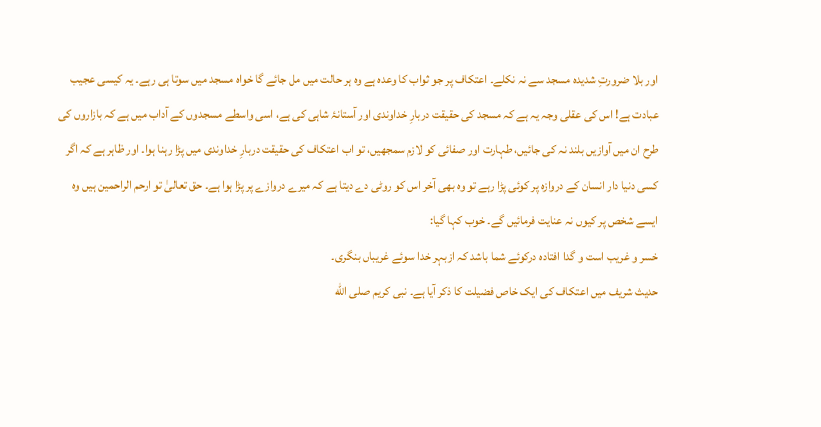اور بلا ضرورتِ شدیدہ مسجد سے نہ نکلے۔ اعتکاف پر جو ثواب کا وعدہ ہے وہ ہر حالت میں مل جائے گا خواہ مسجد میں سوتا ہی رہے۔ یہ کیسی عجیب عبادت ہے! اس کی عقلی وجہ یہ ہے کہ مسجد کی حقیقت دربارِ خداوندی اور آستانۂ شاہی کی ہے، اسی واسطے مسجدوں کے آداب میں ہے کہ بازاروں کی طرح ان میں آوازیں بلند نہ کی جائیں، طہارت اور صفائی کو لازم سمجھیں، تو اب اعتکاف کی حقیقت دربارِ خداوندی میں پڑا رہنا ہوا۔ اور ظاہر ہے کہ اگر کسی دنیا دار انسان کے دروازہ پر کوئی پڑا رہے تو وہ بھی آخر اس کو روٹی دے دیتا ہے کہ میرے دروازے پر پڑا ہوا ہے۔ حق تعالیٰ تو ارحم الراحمین ہیں وہ ایسے شخص پر کیوں نہ عنایت فرمائیں گے۔ خوب کہا گیا:
خسر و غریب است و گدا افتادہ درکوئے شما باشد کہ ازبہر خدا سوئے غریباں بنگری۔
حدیث شریف میں اعتکاف کی ایک خاص فضیلت کا ذکر آیا ہے۔ نبی کریم صلى الله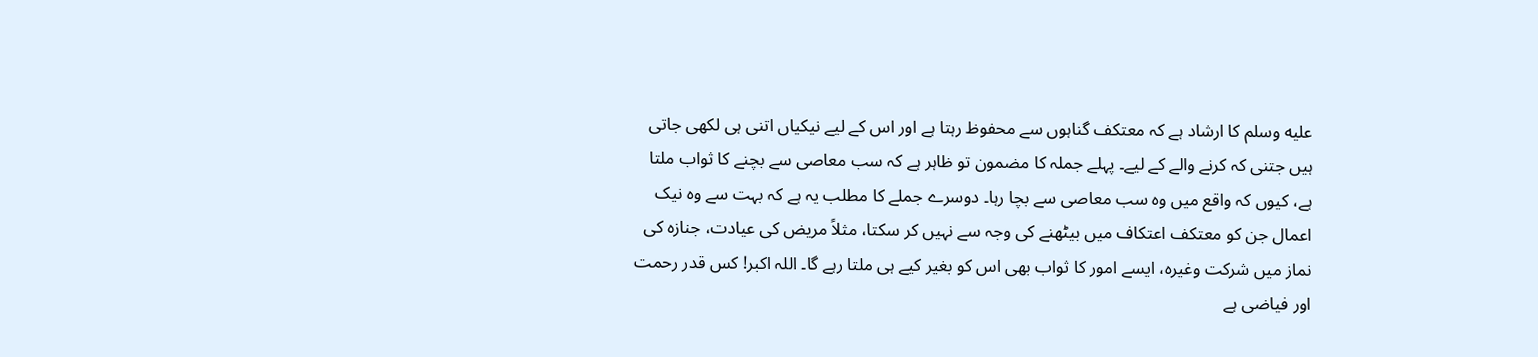عليه وسلم کا ارشاد ہے کہ معتکف گناہوں سے محفوظ رہتا ہے اور اس کے لیے نیکیاں اتنی ہی لکھی جاتی ہیں جتنی کہ کرنے والے کے لیے۔ پہلے جملہ کا مضمون تو ظاہر ہے کہ سب معاصی سے بچنے کا ثواب ملتا ہے، کیوں کہ واقع میں وہ سب معاصی سے بچا رہا۔ دوسرے جملے کا مطلب یہ ہے کہ بہت سے وہ نیک اعمال جن کو معتکف اعتکاف میں بیٹھنے کی وجہ سے نہیں کر سکتا، مثلاً مریض کی عیادت، جنازہ کی نماز میں شرکت وغیرہ، ایسے امور کا ثواب بھی اس کو بغیر کیے ہی ملتا رہے گا۔ اللہ اکبر! کس قدر رحمت اور فیاضی ہے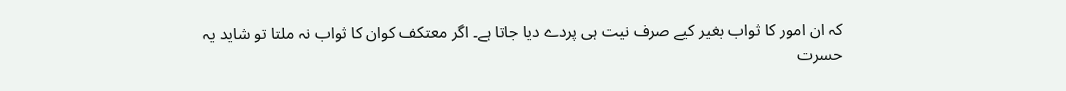کہ ان امور کا ثواب بغیر کیے صرف نیت ہی پردے دیا جاتا ہے۔ اگر معتکف کوان کا ثواب نہ ملتا تو شاید یہ حسرت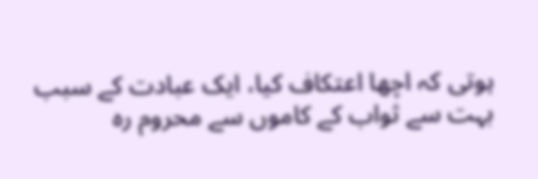ہوتی کہ اچھا اعتکاف کیا، ایک عبادت کے سبب بہت سے ثواب کے کاموں سے محروم رہ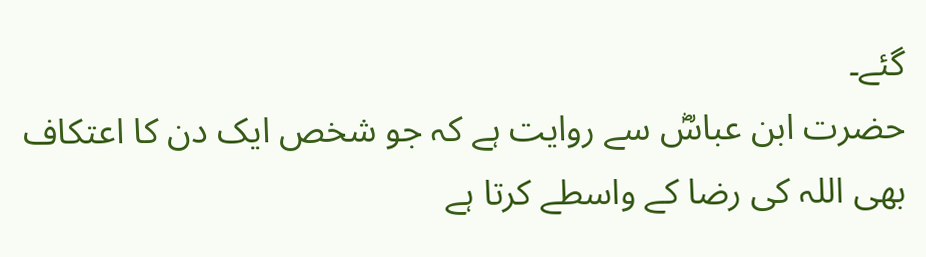گئے۔
حضرت ابن عباسؓ سے روایت ہے کہ جو شخص ایک دن کا اعتکاف بھی اللہ کی رضا کے واسطے کرتا ہے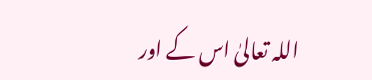اللہ تعالیٰ اس کے اور